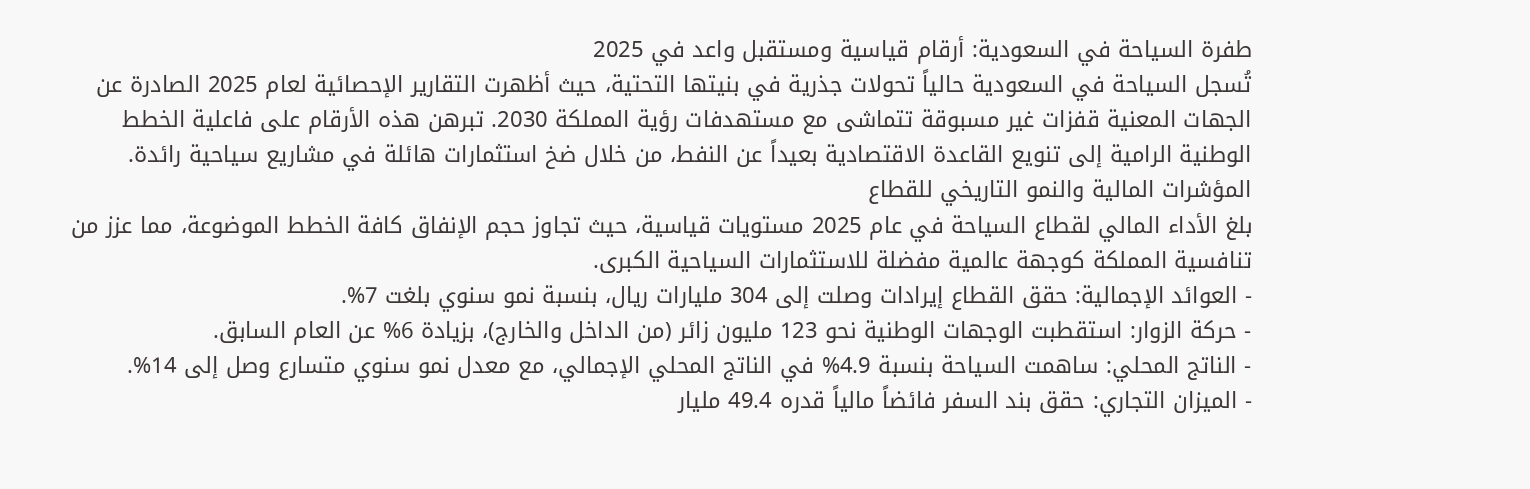طفرة السياحة في السعودية: أرقام قياسية ومستقبل واعد في 2025
تُسجل السياحة في السعودية حالياً تحولات جذرية في بنيتها التحتية، حيث أظهرت التقارير الإحصائية لعام 2025 الصادرة عن الجهات المعنية قفزات غير مسبوقة تتماشى مع مستهدفات رؤية المملكة 2030. تبرهن هذه الأرقام على فاعلية الخطط الوطنية الرامية إلى تنويع القاعدة الاقتصادية بعيداً عن النفط، من خلال ضخ استثمارات هائلة في مشاريع سياحية رائدة.
المؤشرات المالية والنمو التاريخي للقطاع
بلغ الأداء المالي لقطاع السياحة في عام 2025 مستويات قياسية، حيث تجاوز حجم الإنفاق كافة الخطط الموضوعة، مما عزز من تنافسية المملكة كوجهة عالمية مفضلة للاستثمارات السياحية الكبرى.
- العوائد الإجمالية: حقق القطاع إيرادات وصلت إلى 304 مليارات ريال، بنسبة نمو سنوي بلغت 7%.
- حركة الزوار: استقطبت الوجهات الوطنية نحو 123 مليون زائر (من الداخل والخارج)، بزيادة 6% عن العام السابق.
- الناتج المحلي: ساهمت السياحة بنسبة 4.9% في الناتج المحلي الإجمالي، مع معدل نمو سنوي متسارع وصل إلى 14%.
- الميزان التجاري: حقق بند السفر فائضاً مالياً قدره 49.4 مليار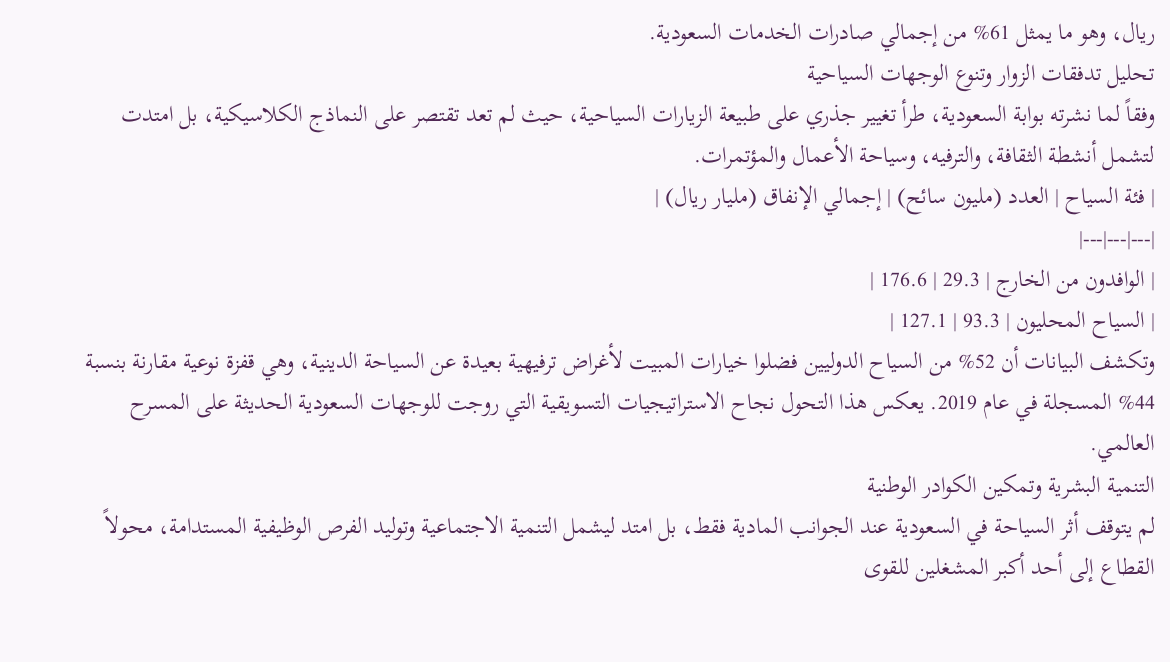ريال، وهو ما يمثل 61% من إجمالي صادرات الخدمات السعودية.
تحليل تدفقات الزوار وتنوع الوجهات السياحية
وفقاً لما نشرته بوابة السعودية، طرأ تغيير جذري على طبيعة الزيارات السياحية، حيث لم تعد تقتصر على النماذج الكلاسيكية، بل امتدت لتشمل أنشطة الثقافة، والترفيه، وسياحة الأعمال والمؤتمرات.
| فئة السياح | العدد (مليون سائح) | إجمالي الإنفاق (مليار ريال) |
|---|---|---|
| الوافدون من الخارج | 29.3 | 176.6 |
| السياح المحليون | 93.3 | 127.1 |
وتكشف البيانات أن 52% من السياح الدوليين فضلوا خيارات المبيت لأغراض ترفيهية بعيدة عن السياحة الدينية، وهي قفزة نوعية مقارنة بنسبة 44% المسجلة في عام 2019. يعكس هذا التحول نجاح الاستراتيجيات التسويقية التي روجت للوجهات السعودية الحديثة على المسرح العالمي.
التنمية البشرية وتمكين الكوادر الوطنية
لم يتوقف أثر السياحة في السعودية عند الجوانب المادية فقط، بل امتد ليشمل التنمية الاجتماعية وتوليد الفرص الوظيفية المستدامة، محولاً القطاع إلى أحد أكبر المشغلين للقوى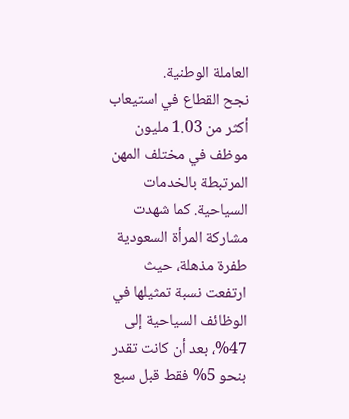العاملة الوطنية.
نجح القطاع في استيعاب أكثر من 1.03 مليون موظف في مختلف المهن المرتبطة بالخدمات السياحية. كما شهدت مشاركة المرأة السعودية طفرة مذهلة، حيث ارتفعت نسبة تمثيلها في الوظائف السياحية إلى 47%، بعد أن كانت تقدر بنحو 5% فقط قبل سبع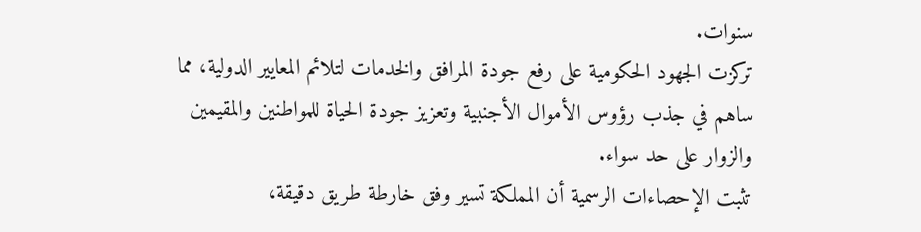سنوات.
تركزت الجهود الحكومية على رفع جودة المرافق والخدمات لتلائم المعايير الدولية، مما ساهم في جذب رؤوس الأموال الأجنبية وتعزيز جودة الحياة للمواطنين والمقيمين والزوار على حد سواء.
تثبت الإحصاءات الرسمية أن المملكة تسير وفق خارطة طريق دقيقة،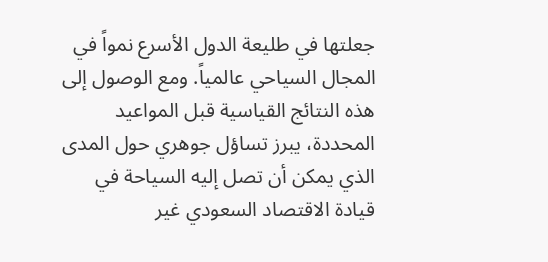جعلتها في طليعة الدول الأسرع نمواً في المجال السياحي عالمياً. ومع الوصول إلى هذه النتائج القياسية قبل المواعيد المحددة، يبرز تساؤل جوهري حول المدى الذي يمكن أن تصل إليه السياحة في قيادة الاقتصاد السعودي غير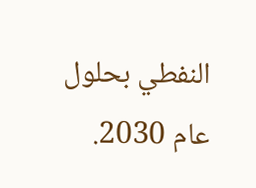النفطي بحلول عام 2030.